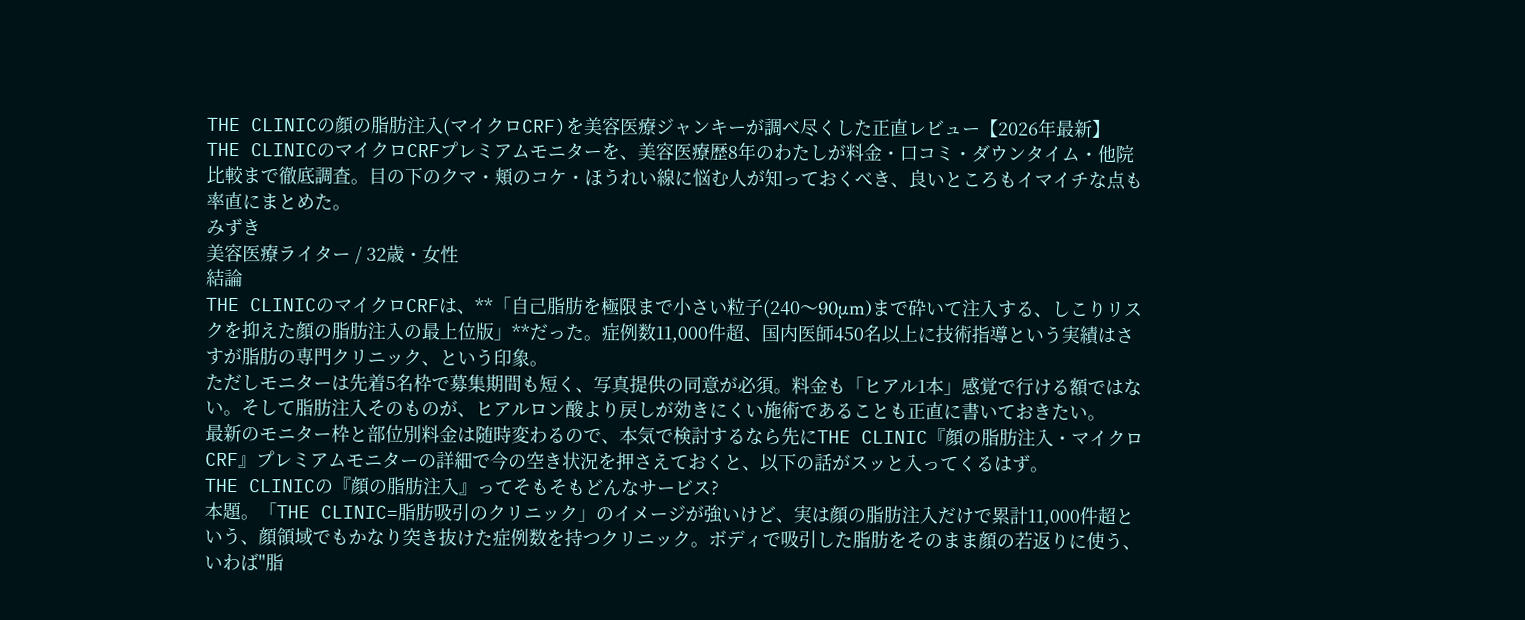THE CLINICの顔の脂肪注入(マイクロCRF)を美容医療ジャンキーが調べ尽くした正直レビュー【2026年最新】
THE CLINICのマイクロCRFプレミアムモニターを、美容医療歴8年のわたしが料金・口コミ・ダウンタイム・他院比較まで徹底調査。目の下のクマ・頬のコケ・ほうれい線に悩む人が知っておくべき、良いところもイマイチな点も率直にまとめた。
みずき
美容医療ライター / 32歳・女性
結論
THE CLINICのマイクロCRFは、**「自己脂肪を極限まで小さい粒子(240〜90μm)まで砕いて注入する、しこりリスクを抑えた顔の脂肪注入の最上位版」**だった。症例数11,000件超、国内医師450名以上に技術指導という実績はさすが脂肪の専門クリニック、という印象。
ただしモニターは先着5名枠で募集期間も短く、写真提供の同意が必須。料金も「ヒアル1本」感覚で行ける額ではない。そして脂肪注入そのものが、ヒアルロン酸より戻しが効きにくい施術であることも正直に書いておきたい。
最新のモニター枠と部位別料金は随時変わるので、本気で検討するなら先にTHE CLINIC『顔の脂肪注入・マイクロCRF』プレミアムモニターの詳細で今の空き状況を押さえておくと、以下の話がスッと入ってくるはず。
THE CLINICの『顔の脂肪注入』ってそもそもどんなサービス?
本題。「THE CLINIC=脂肪吸引のクリニック」のイメージが強いけど、実は顔の脂肪注入だけで累計11,000件超という、顔領域でもかなり突き抜けた症例数を持つクリニック。ボディで吸引した脂肪をそのまま顔の若返りに使う、いわば"脂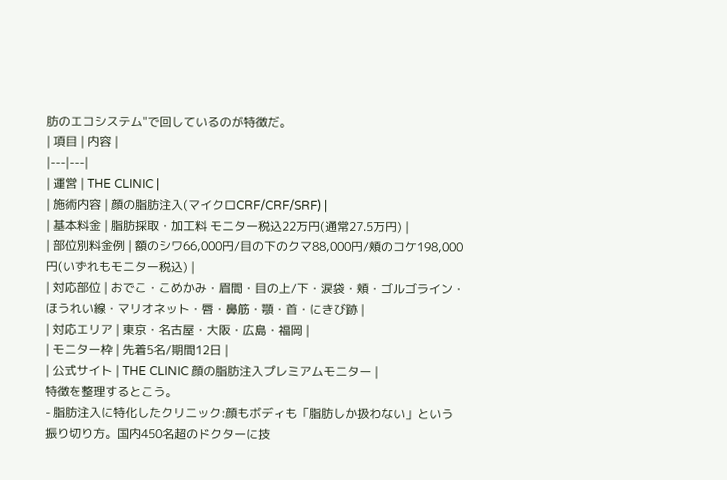肪のエコシステム"で回しているのが特徴だ。
| 項目 | 内容 |
|---|---|
| 運営 | THE CLINIC |
| 施術内容 | 顔の脂肪注入(マイクロCRF/CRF/SRF) |
| 基本料金 | 脂肪採取・加工料 モニター税込22万円(通常27.5万円) |
| 部位別料金例 | 額のシワ66,000円/目の下のクマ88,000円/頬のコケ198,000円(いずれもモニター税込) |
| 対応部位 | おでこ・こめかみ・眉間・目の上/下・涙袋・頬・ゴルゴライン・ほうれい線・マリオネット・唇・鼻筋・顎・首・にきび跡 |
| 対応エリア | 東京・名古屋・大阪・広島・福岡 |
| モニター枠 | 先着5名/期間12日 |
| 公式サイト | THE CLINIC 顔の脂肪注入プレミアムモニター |
特徴を整理するとこう。
- 脂肪注入に特化したクリニック:顔もボディも「脂肪しか扱わない」という振り切り方。国内450名超のドクターに技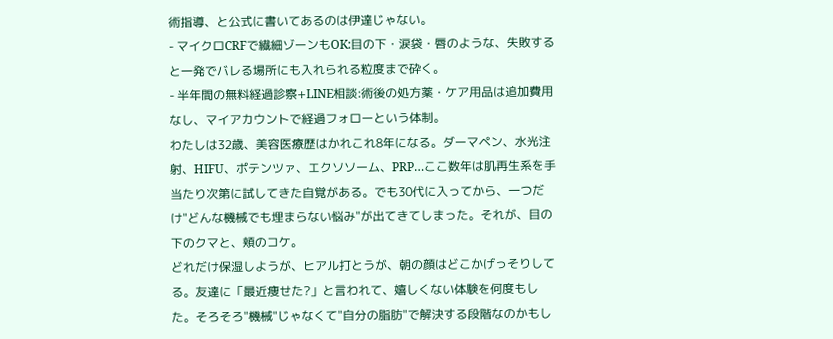術指導、と公式に書いてあるのは伊達じゃない。
- マイクロCRFで繊細ゾーンもOK:目の下・涙袋・唇のような、失敗すると一発でバレる場所にも入れられる粒度まで砕く。
- 半年間の無料経過診察+LINE相談:術後の処方薬・ケア用品は追加費用なし、マイアカウントで経過フォローという体制。
わたしは32歳、美容医療歴はかれこれ8年になる。ダーマペン、水光注射、HIFU、ポテンツァ、エクソソーム、PRP…ここ数年は肌再生系を手当たり次第に試してきた自覚がある。でも30代に入ってから、一つだけ"どんな機械でも埋まらない悩み"が出てきてしまった。それが、目の下のクマと、頬のコケ。
どれだけ保湿しようが、ヒアル打とうが、朝の顔はどこかげっそりしてる。友達に「最近痩せた?」と言われて、嬉しくない体験を何度もした。そろそろ"機械"じゃなくて"自分の脂肪"で解決する段階なのかもし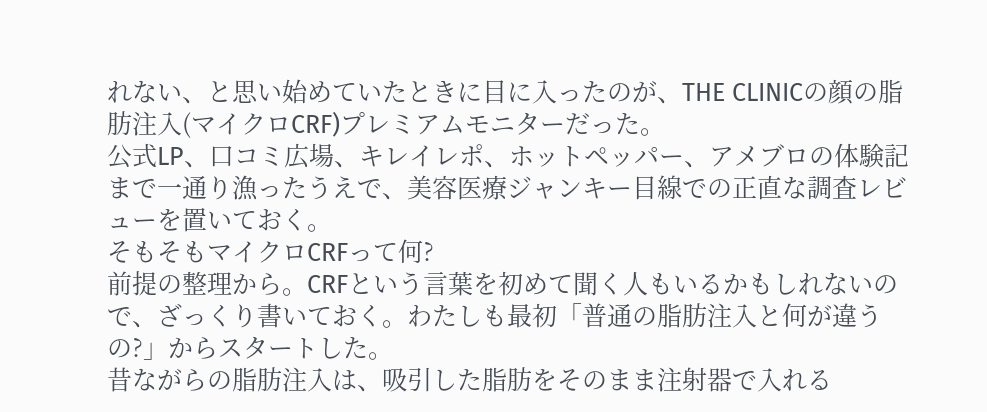れない、と思い始めていたときに目に入ったのが、THE CLINICの顔の脂肪注入(マイクロCRF)プレミアムモニターだった。
公式LP、口コミ広場、キレイレポ、ホットペッパー、アメブロの体験記まで一通り漁ったうえで、美容医療ジャンキー目線での正直な調査レビューを置いておく。
そもそもマイクロCRFって何?
前提の整理から。CRFという言葉を初めて聞く人もいるかもしれないので、ざっくり書いておく。わたしも最初「普通の脂肪注入と何が違うの?」からスタートした。
昔ながらの脂肪注入は、吸引した脂肪をそのまま注射器で入れる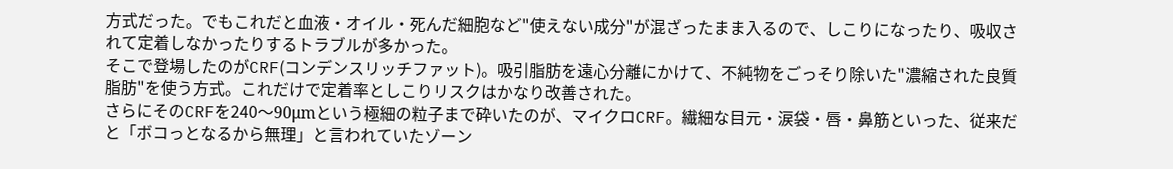方式だった。でもこれだと血液・オイル・死んだ細胞など"使えない成分"が混ざったまま入るので、しこりになったり、吸収されて定着しなかったりするトラブルが多かった。
そこで登場したのがCRF(コンデンスリッチファット)。吸引脂肪を遠心分離にかけて、不純物をごっそり除いた"濃縮された良質脂肪"を使う方式。これだけで定着率としこりリスクはかなり改善された。
さらにそのCRFを240〜90μmという極細の粒子まで砕いたのが、マイクロCRF。繊細な目元・涙袋・唇・鼻筋といった、従来だと「ボコっとなるから無理」と言われていたゾーン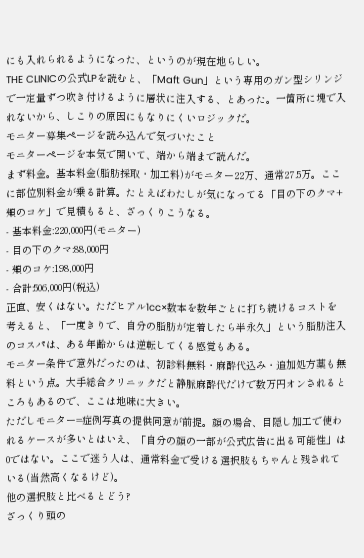にも入れられるようになった、というのが現在地らしい。
THE CLINICの公式LPを読むと、「Maft Gun」という専用のガン型シリンジで一定量ずつ吹き付けるように層状に注入する、とあった。一箇所に塊で入れないから、しこりの原因にもなりにくいロジックだ。
モニター募集ページを読み込んで気づいたこと
モニターページを本気で開いて、端から端まで読んだ。
まず料金。基本料金(脂肪採取・加工料)がモニター22万、通常27.5万。ここに部位別料金が乗る計算。たとえばわたしが気になってる「目の下のクマ+頬のコケ」で見積もると、ざっくりこうなる。
- 基本料金:220,000円(モニター)
- 目の下のクマ:88,000円
- 頬のコケ:198,000円
- 合計:506,000円(税込)
正直、安くはない。ただヒアル1cc×数本を数年ごとに打ち続けるコストを考えると、「一度きりで、自分の脂肪が定着したら半永久」という脂肪注入のコスパは、ある年齢からは逆転してくる感覚もある。
モニター条件で意外だったのは、初診料無料・麻酔代込み・追加処方薬も無料という点。大手総合クリニックだと静脈麻酔代だけで数万円オンされるところもあるので、ここは地味に大きい。
ただしモニター=症例写真の提供同意が前提。顔の場合、目隠し加工で使われるケースが多いとはいえ、「自分の顔の一部が公式広告に出る可能性」は0ではない。ここで迷う人は、通常料金で受ける選択肢もちゃんと残されている(当然高くなるけど)。
他の選択肢と比べるとどう?
ざっくり頭の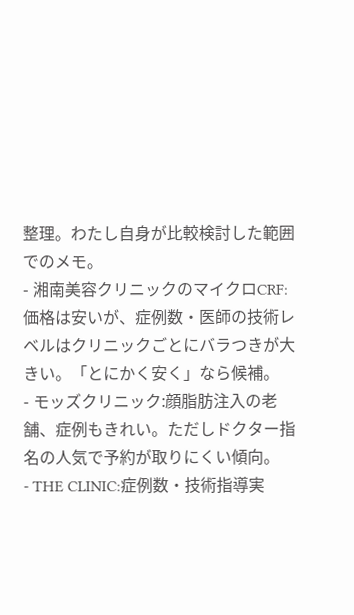整理。わたし自身が比較検討した範囲でのメモ。
- 湘南美容クリニックのマイクロCRF:価格は安いが、症例数・医師の技術レベルはクリニックごとにバラつきが大きい。「とにかく安く」なら候補。
- モッズクリニック:顔脂肪注入の老舗、症例もきれい。ただしドクター指名の人気で予約が取りにくい傾向。
- THE CLINIC:症例数・技術指導実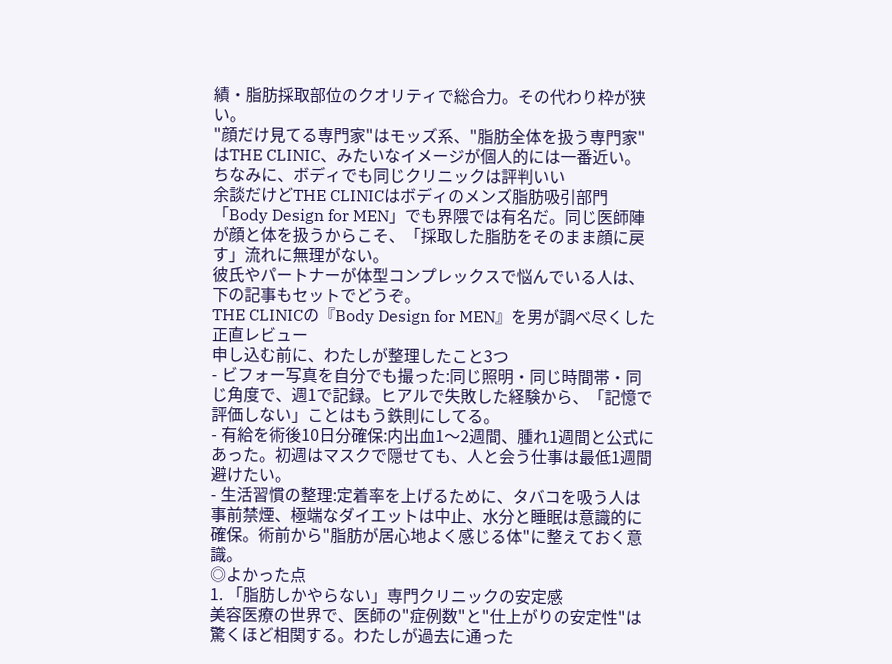績・脂肪採取部位のクオリティで総合力。その代わり枠が狭い。
"顔だけ見てる専門家"はモッズ系、"脂肪全体を扱う専門家"はTHE CLINIC、みたいなイメージが個人的には一番近い。
ちなみに、ボディでも同じクリニックは評判いい
余談だけどTHE CLINICはボディのメンズ脂肪吸引部門「Body Design for MEN」でも界隈では有名だ。同じ医師陣が顔と体を扱うからこそ、「採取した脂肪をそのまま顔に戻す」流れに無理がない。
彼氏やパートナーが体型コンプレックスで悩んでいる人は、下の記事もセットでどうぞ。
THE CLINICの『Body Design for MEN』を男が調べ尽くした正直レビュー
申し込む前に、わたしが整理したこと3つ
- ビフォー写真を自分でも撮った:同じ照明・同じ時間帯・同じ角度で、週1で記録。ヒアルで失敗した経験から、「記憶で評価しない」ことはもう鉄則にしてる。
- 有給を術後10日分確保:内出血1〜2週間、腫れ1週間と公式にあった。初週はマスクで隠せても、人と会う仕事は最低1週間避けたい。
- 生活習慣の整理:定着率を上げるために、タバコを吸う人は事前禁煙、極端なダイエットは中止、水分と睡眠は意識的に確保。術前から"脂肪が居心地よく感じる体"に整えておく意識。
◎よかった点
1. 「脂肪しかやらない」専門クリニックの安定感
美容医療の世界で、医師の"症例数"と"仕上がりの安定性"は驚くほど相関する。わたしが過去に通った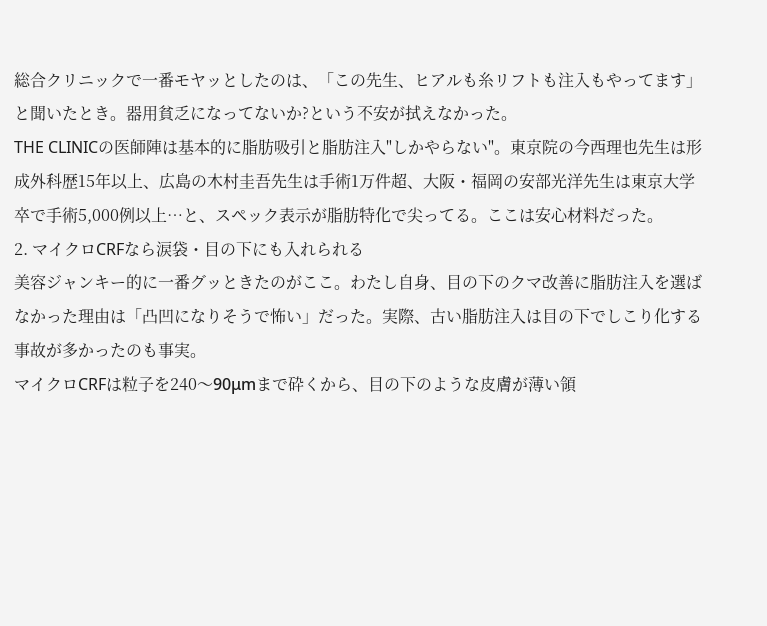総合クリニックで一番モヤッとしたのは、「この先生、ヒアルも糸リフトも注入もやってます」と聞いたとき。器用貧乏になってないか?という不安が拭えなかった。
THE CLINICの医師陣は基本的に脂肪吸引と脂肪注入"しかやらない"。東京院の今西理也先生は形成外科歴15年以上、広島の木村圭吾先生は手術1万件超、大阪・福岡の安部光洋先生は東京大学卒で手術5,000例以上…と、スペック表示が脂肪特化で尖ってる。ここは安心材料だった。
2. マイクロCRFなら涙袋・目の下にも入れられる
美容ジャンキー的に一番グッときたのがここ。わたし自身、目の下のクマ改善に脂肪注入を選ばなかった理由は「凸凹になりそうで怖い」だった。実際、古い脂肪注入は目の下でしこり化する事故が多かったのも事実。
マイクロCRFは粒子を240〜90μmまで砕くから、目の下のような皮膚が薄い領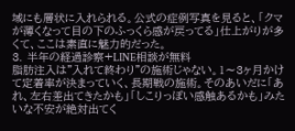域にも層状に入れられる。公式の症例写真を見ると、「クマが薄くなって目の下のふっくら感が戻ってる」仕上がりが多くて、ここは素直に魅力的だった。
3. 半年の経過診察+LINE相談が無料
脂肪注入は"入れて終わり"の施術じゃない。1〜3ヶ月かけて定着率が決まっていく、長期戦の施術。そのあいだに「あれ、左右差出てきたかも」「しこりっぽい感触あるかも」みたいな不安が絶対出てく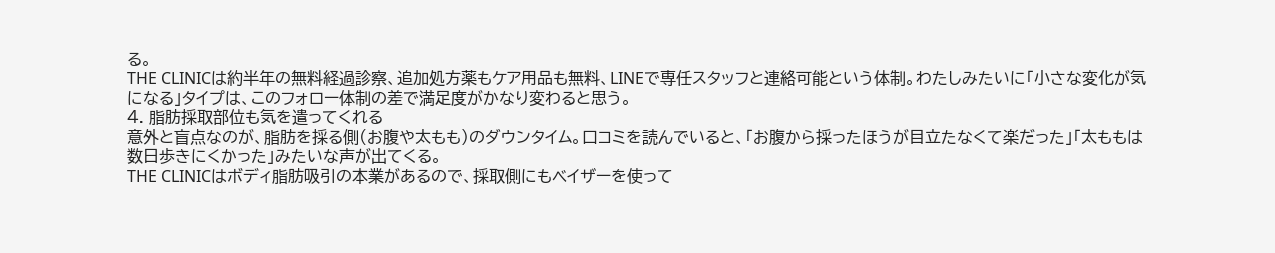る。
THE CLINICは約半年の無料経過診察、追加処方薬もケア用品も無料、LINEで専任スタッフと連絡可能という体制。わたしみたいに「小さな変化が気になる」タイプは、このフォロー体制の差で満足度がかなり変わると思う。
4. 脂肪採取部位も気を遣ってくれる
意外と盲点なのが、脂肪を採る側(お腹や太もも)のダウンタイム。口コミを読んでいると、「お腹から採ったほうが目立たなくて楽だった」「太ももは数日歩きにくかった」みたいな声が出てくる。
THE CLINICはボディ脂肪吸引の本業があるので、採取側にもベイザーを使って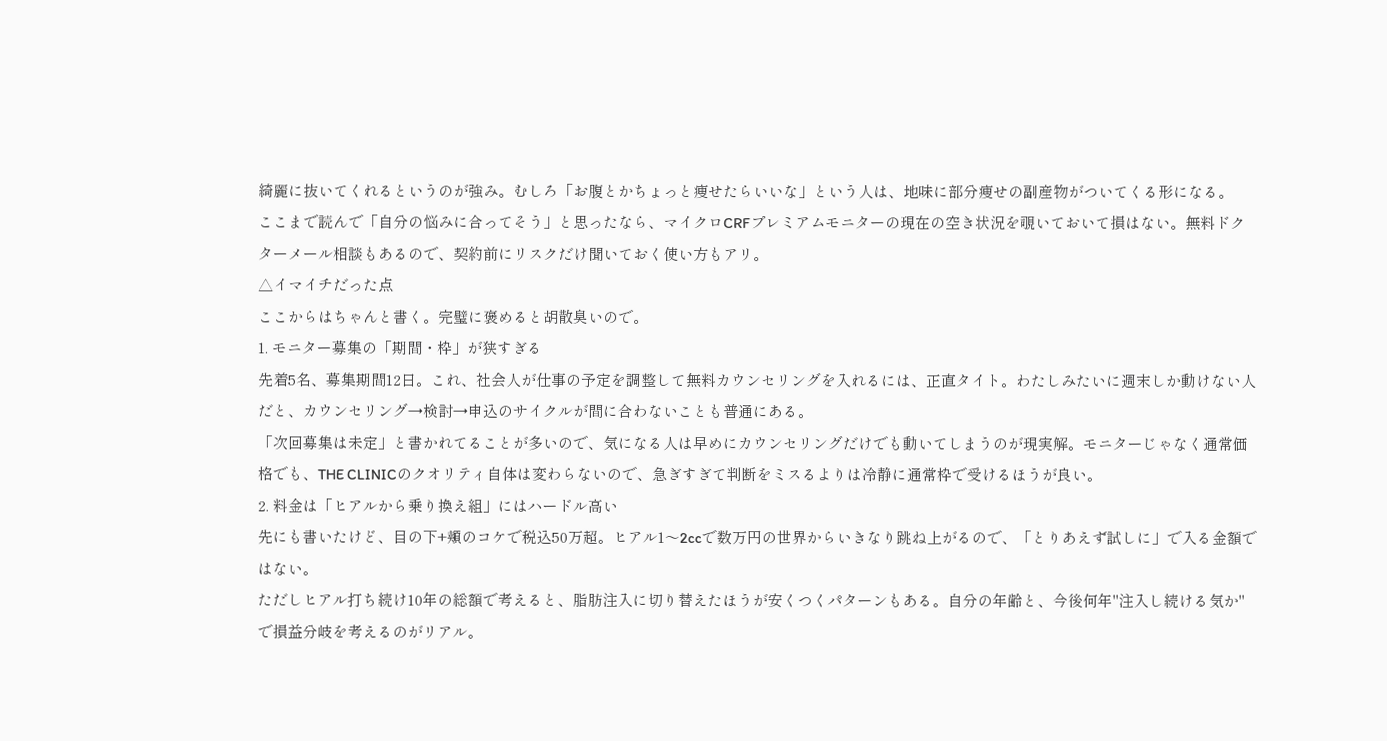綺麗に抜いてくれるというのが強み。むしろ「お腹とかちょっと痩せたらいいな」という人は、地味に部分痩せの副産物がついてくる形になる。
ここまで読んで「自分の悩みに合ってそう」と思ったなら、マイクロCRFプレミアムモニターの現在の空き状況を覗いておいて損はない。無料ドクターメール相談もあるので、契約前にリスクだけ聞いておく使い方もアリ。
△イマイチだった点
ここからはちゃんと書く。完璧に褒めると胡散臭いので。
1. モニター募集の「期間・枠」が狭すぎる
先着5名、募集期間12日。これ、社会人が仕事の予定を調整して無料カウンセリングを入れるには、正直タイト。わたしみたいに週末しか動けない人だと、カウンセリング→検討→申込のサイクルが間に合わないことも普通にある。
「次回募集は未定」と書かれてることが多いので、気になる人は早めにカウンセリングだけでも動いてしまうのが現実解。モニターじゃなく通常価格でも、THE CLINICのクオリティ自体は変わらないので、急ぎすぎて判断をミスるよりは冷静に通常枠で受けるほうが良い。
2. 料金は「ヒアルから乗り換え組」にはハードル高い
先にも書いたけど、目の下+頬のコケで税込50万超。ヒアル1〜2ccで数万円の世界からいきなり跳ね上がるので、「とりあえず試しに」で入る金額ではない。
ただしヒアル打ち続け10年の総額で考えると、脂肪注入に切り替えたほうが安くつくパターンもある。自分の年齢と、今後何年"注入し続ける気か"で損益分岐を考えるのがリアル。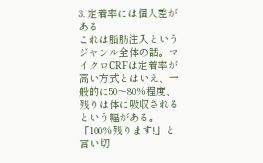3. 定着率には個人差がある
これは脂肪注入というジャンル全体の話。マイクロCRFは定着率が高い方式とはいえ、一般的に50〜80%程度、残りは体に吸収されるという幅がある。「100%残ります!」と言い切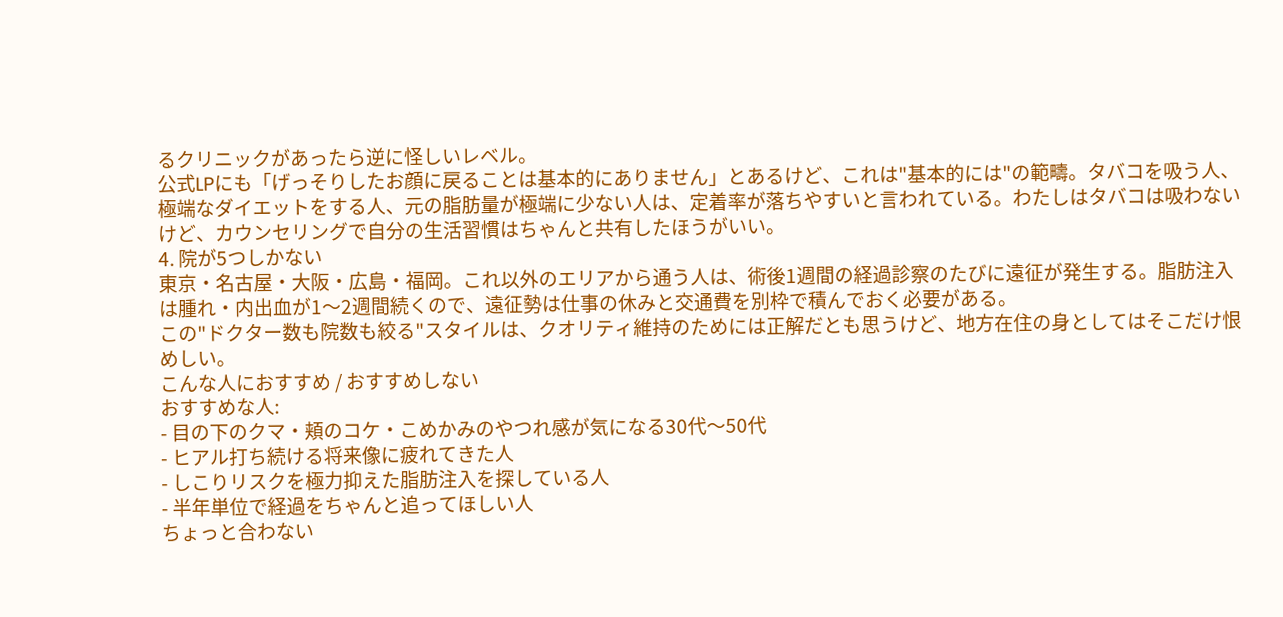るクリニックがあったら逆に怪しいレベル。
公式LPにも「げっそりしたお顔に戻ることは基本的にありません」とあるけど、これは"基本的には"の範疇。タバコを吸う人、極端なダイエットをする人、元の脂肪量が極端に少ない人は、定着率が落ちやすいと言われている。わたしはタバコは吸わないけど、カウンセリングで自分の生活習慣はちゃんと共有したほうがいい。
4. 院が5つしかない
東京・名古屋・大阪・広島・福岡。これ以外のエリアから通う人は、術後1週間の経過診察のたびに遠征が発生する。脂肪注入は腫れ・内出血が1〜2週間続くので、遠征勢は仕事の休みと交通費を別枠で積んでおく必要がある。
この"ドクター数も院数も絞る"スタイルは、クオリティ維持のためには正解だとも思うけど、地方在住の身としてはそこだけ恨めしい。
こんな人におすすめ / おすすめしない
おすすめな人:
- 目の下のクマ・頬のコケ・こめかみのやつれ感が気になる30代〜50代
- ヒアル打ち続ける将来像に疲れてきた人
- しこりリスクを極力抑えた脂肪注入を探している人
- 半年単位で経過をちゃんと追ってほしい人
ちょっと合わない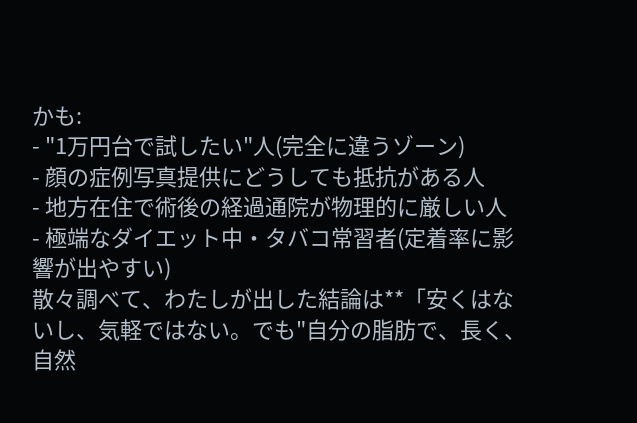かも:
- "1万円台で試したい"人(完全に違うゾーン)
- 顔の症例写真提供にどうしても抵抗がある人
- 地方在住で術後の経過通院が物理的に厳しい人
- 極端なダイエット中・タバコ常習者(定着率に影響が出やすい)
散々調べて、わたしが出した結論は**「安くはないし、気軽ではない。でも"自分の脂肪で、長く、自然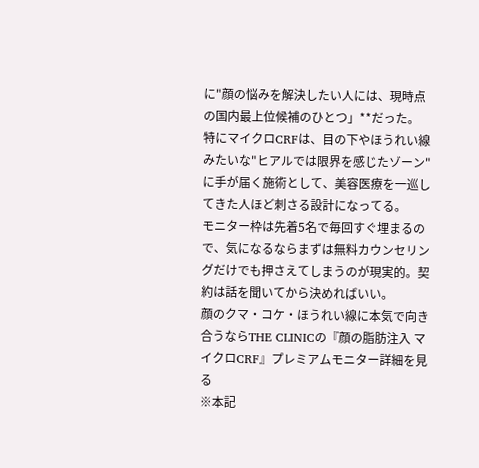に"顔の悩みを解決したい人には、現時点の国内最上位候補のひとつ」**だった。
特にマイクロCRFは、目の下やほうれい線みたいな"ヒアルでは限界を感じたゾーン"に手が届く施術として、美容医療を一巡してきた人ほど刺さる設計になってる。
モニター枠は先着5名で毎回すぐ埋まるので、気になるならまずは無料カウンセリングだけでも押さえてしまうのが現実的。契約は話を聞いてから決めればいい。
顔のクマ・コケ・ほうれい線に本気で向き合うならTHE CLINICの『顔の脂肪注入 マイクロCRF』プレミアムモニター詳細を見る
※本記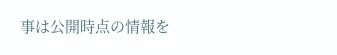事は公開時点の情報を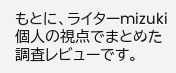もとに、ライターmizuki個人の視点でまとめた調査レビューです。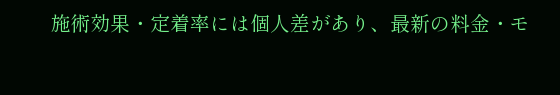施術効果・定着率には個人差があり、最新の料金・モ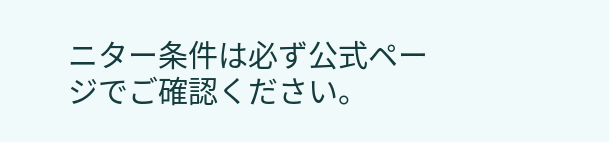ニター条件は必ず公式ページでご確認ください。